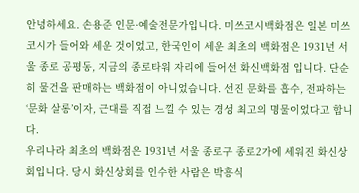안녕하세요. 손용준 인문·예술전문가입니다. 미쓰코시백화점은 일본 미쓰코시가 들어와 세운 것이었고, 한국인이 세운 최초의 백화점은 1931년 서울 종로 공평동, 지금의 종로타워 자리에 들어선 화신백화점 입니다. 단순히 물건을 판매하는 백화점이 아니었습니다. 선진 문화를 흡수, 전파하는 ‘문화 살롱’이자, 근대를 직접 느낄 수 있는 경성 최고의 명물이었다고 합니다.
우리나라 최초의 백화점은 1931년 서울 종로구 종로2가에 세워진 화신상회입니다. 당시 화신상회를 인수한 사람은 박흥식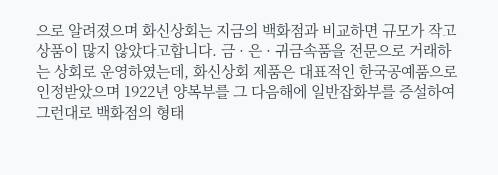으로 알려졌으며 화신상회는 지금의 백화점과 비교하면 규모가 작고 상품이 많지 않았다고합니다. 금 · 은 · 귀금속품을 전문으로 거래하는 상회로 운영하였는데, 화신상회 제품은 대표적인 한국공예품으로 인정받았으며 1922년 양복부를 그 다음해에 일반잡화부를 증설하여 그런대로 백화점의 형태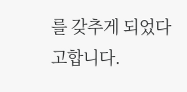를 갖추게 되었다고합니다.